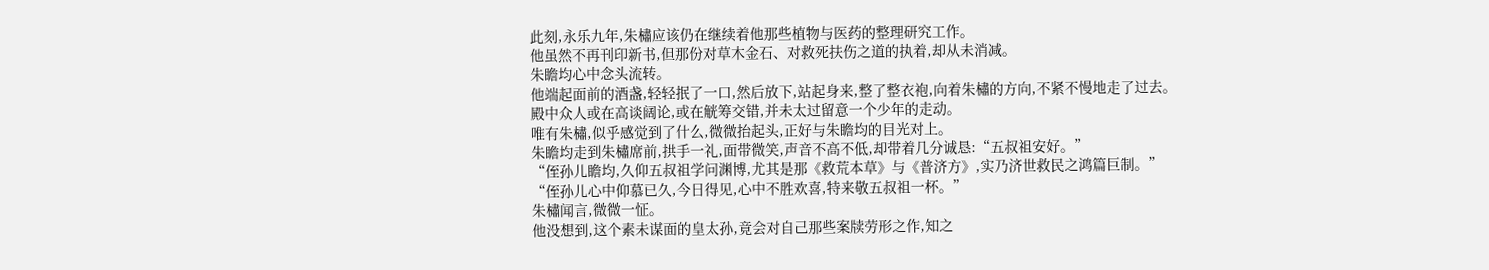此刻,永乐九年,朱橚应该仍在继续着他那些植物与医药的整理研究工作。
他虽然不再刊印新书,但那份对草木金石、对救死扶伤之道的执着,却从未消减。
朱瞻均心中念头流转。
他端起面前的酒盏,轻轻抿了一口,然后放下,站起身来,整了整衣袍,向着朱橚的方向,不紧不慢地走了过去。
殿中众人或在高谈阔论,或在觥筹交错,并未太过留意一个少年的走动。
唯有朱橚,似乎感觉到了什么,微微抬起头,正好与朱瞻均的目光对上。
朱瞻均走到朱橚席前,拱手一礼,面带微笑,声音不高不低,却带着几分诚恳:“五叔祖安好。”
“侄孙儿瞻均,久仰五叔祖学问渊博,尤其是那《救荒本草》与《普济方》,实乃济世救民之鸿篇巨制。”
“侄孙儿心中仰慕已久,今日得见,心中不胜欢喜,特来敬五叔祖一杯。”
朱橚闻言,微微一怔。
他没想到,这个素未谋面的皇太孙,竟会对自己那些案牍劳形之作,知之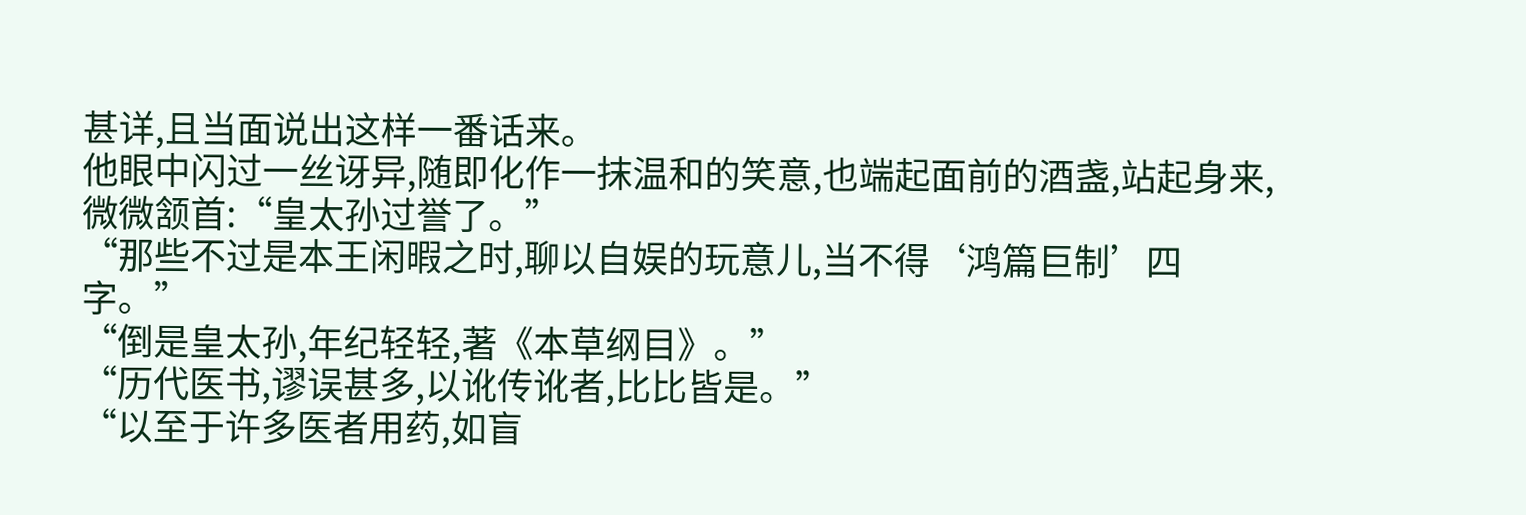甚详,且当面说出这样一番话来。
他眼中闪过一丝讶异,随即化作一抹温和的笑意,也端起面前的酒盏,站起身来,微微颔首:“皇太孙过誉了。”
“那些不过是本王闲暇之时,聊以自娱的玩意儿,当不得‘鸿篇巨制’四字。”
“倒是皇太孙,年纪轻轻,著《本草纲目》。”
“历代医书,谬误甚多,以讹传讹者,比比皆是。”
“以至于许多医者用药,如盲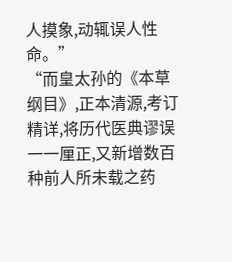人摸象,动辄误人性命。”
“而皇太孙的《本草纲目》,正本清源,考订精详,将历代医典谬误一一厘正,又新增数百种前人所未载之药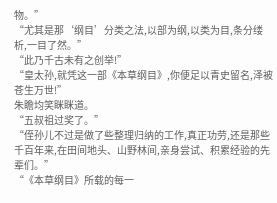物。”
“尤其是那‘纲目’分类之法,以部为纲,以类为目,条分缕析,一目了然。”
“此乃千古未有之创举!”
“皇太孙,就凭这一部《本草纲目》,你便足以青史留名,泽被苍生万世!”
朱瞻均笑眯眯道。
“五叔祖过奖了。”
“侄孙儿不过是做了些整理归纳的工作,真正功劳,还是那些千百年来,在田间地头、山野林间,亲身尝试、积累经验的先辈们。”
“《本草纲目》所载的每一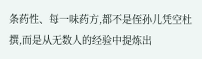条药性、每一味药方,都不是侄孙儿凭空杜撰,而是从无数人的经验中提炼出